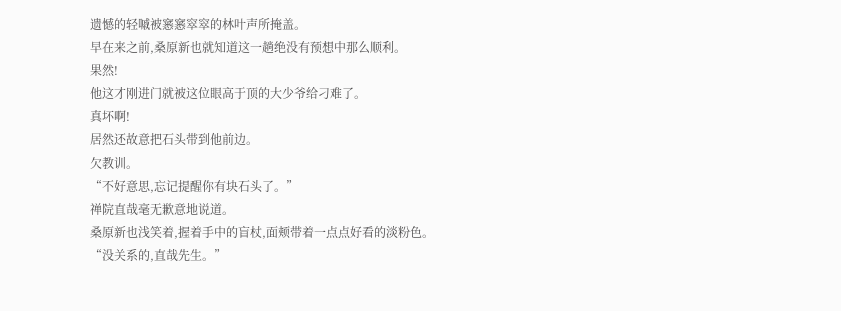遗憾的轻嘁被窸窸窣窣的林叶声所掩盖。
早在来之前,桑原新也就知道这一趟绝没有预想中那么顺利。
果然!
他这才刚进门就被这位眼高于顶的大少爷给刁难了。
真坏啊!
居然还故意把石头带到他前边。
欠教训。
“不好意思,忘记提醒你有块石头了。”
禅院直哉毫无歉意地说道。
桑原新也浅笑着,握着手中的盲杖,面颊带着一点点好看的淡粉色。
“没关系的,直哉先生。”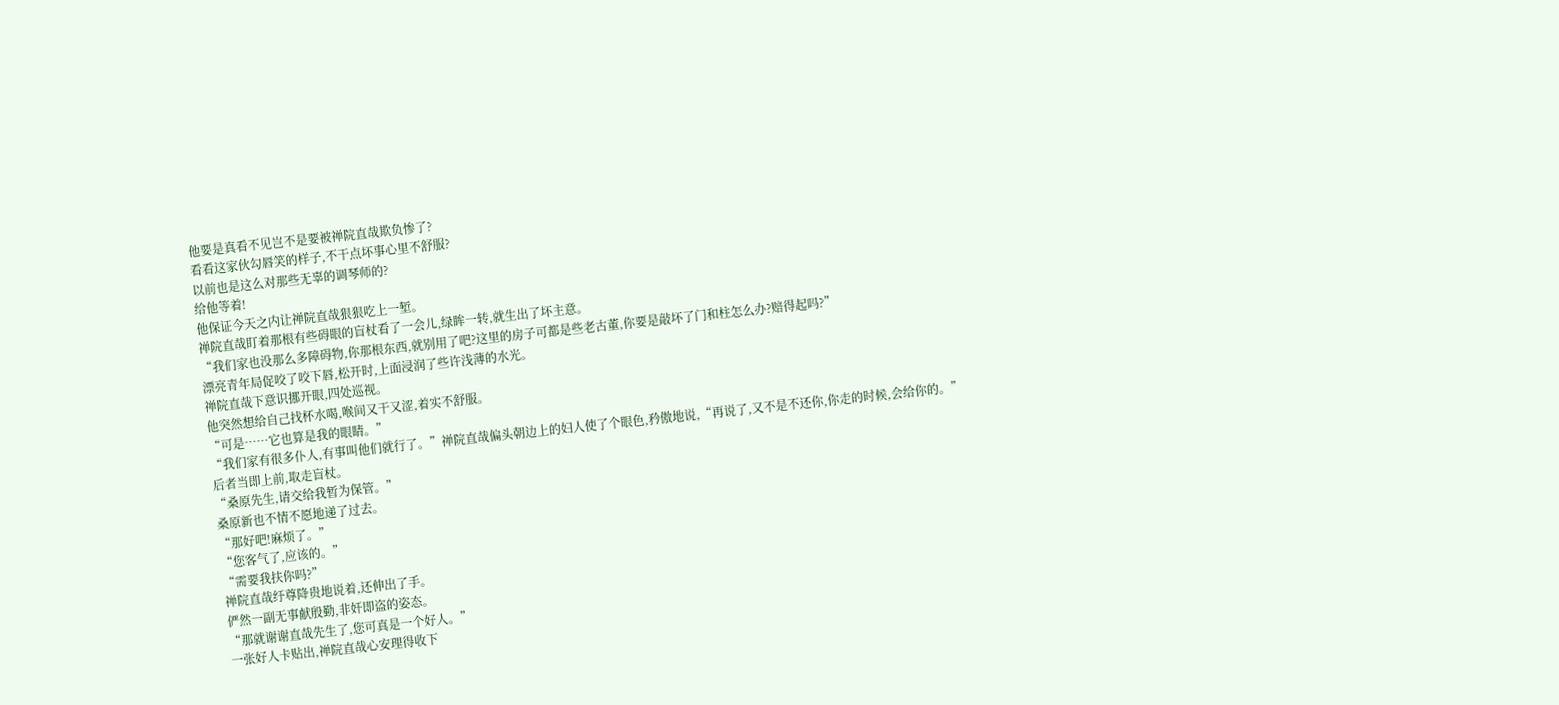他要是真看不见岂不是要被禅院直哉欺负惨了?
看看这家伙勾唇笑的样子,不干点坏事心里不舒服?
以前也是这么对那些无辜的调琴师的?
给他等着!
他保证今天之内让禅院直哉狠狠吃上一堑。
禅院直哉盯着那根有些碍眼的盲杖看了一会儿,绿眸一转,就生出了坏主意。
“我们家也没那么多障碍物,你那根东西,就别用了吧?这里的房子可都是些老古董,你要是敲坏了门和柱怎么办?赔得起吗?”
漂亮青年局促咬了咬下唇,松开时,上面浸润了些许浅薄的水光。
禅院直哉下意识挪开眼,四处巡视。
他突然想给自己找杯水喝,喉间又干又涩,着实不舒服。
“可是……它也算是我的眼睛。”
“我们家有很多仆人,有事叫他们就行了。”禅院直哉偏头朝边上的妇人使了个眼色,矜傲地说,“再说了,又不是不还你,你走的时候,会给你的。”
后者当即上前,取走盲杖。
“桑原先生,请交给我暂为保管。”
桑原新也不情不愿地递了过去。
“那好吧!麻烦了。”
“您客气了,应该的。”
“需要我扶你吗?”
禅院直哉纡尊降贵地说着,还伸出了手。
俨然一副无事献殷勤,非奸即盗的姿态。
“那就谢谢直哉先生了,您可真是一个好人。”
一张好人卡贴出,禅院直哉心安理得收下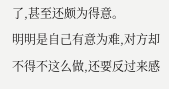了,甚至还颇为得意。
明明是自己有意为难,对方却不得不这么做,还要反过来感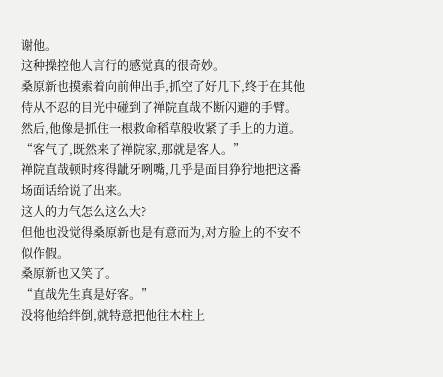谢他。
这种操控他人言行的感觉真的很奇妙。
桑原新也摸索着向前伸出手,抓空了好几下,终于在其他侍从不忍的目光中碰到了禅院直哉不断闪避的手臂。
然后,他像是抓住一根救命稻草般收紧了手上的力道。
“客气了,既然来了禅院家,那就是客人。”
禅院直哉顿时疼得龇牙咧嘴,几乎是面目狰狞地把这番场面话给说了出来。
这人的力气怎么这么大?
但他也没觉得桑原新也是有意而为,对方脸上的不安不似作假。
桑原新也又笑了。
“直哉先生真是好客。”
没将他给绊倒,就特意把他往木柱上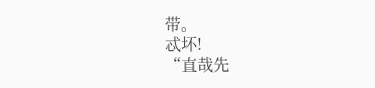带。
忒坏!
“直哉先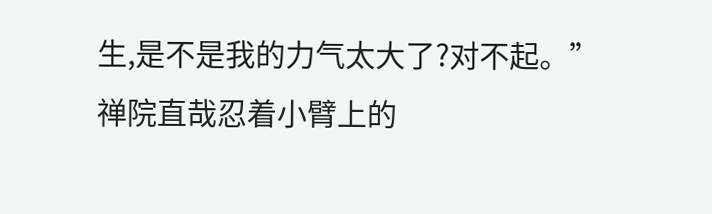生,是不是我的力气太大了?对不起。”
禅院直哉忍着小臂上的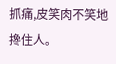抓痛,皮笑肉不笑地搀住人。